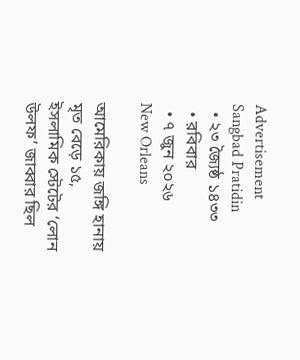Advertisement
Sangbad Pratidin
  • ২৩ জ্যৈষ্ঠ ১৪৩৩
  • রবিবার
  • ৭ জুন ২০২৬
New Orleans

আমেরিকায় জঙ্গি হানায় মৃত বেড়ে ১৫, ইসলামিক স্টেটের ‘লোন উলফ’ জাব্বার ছিল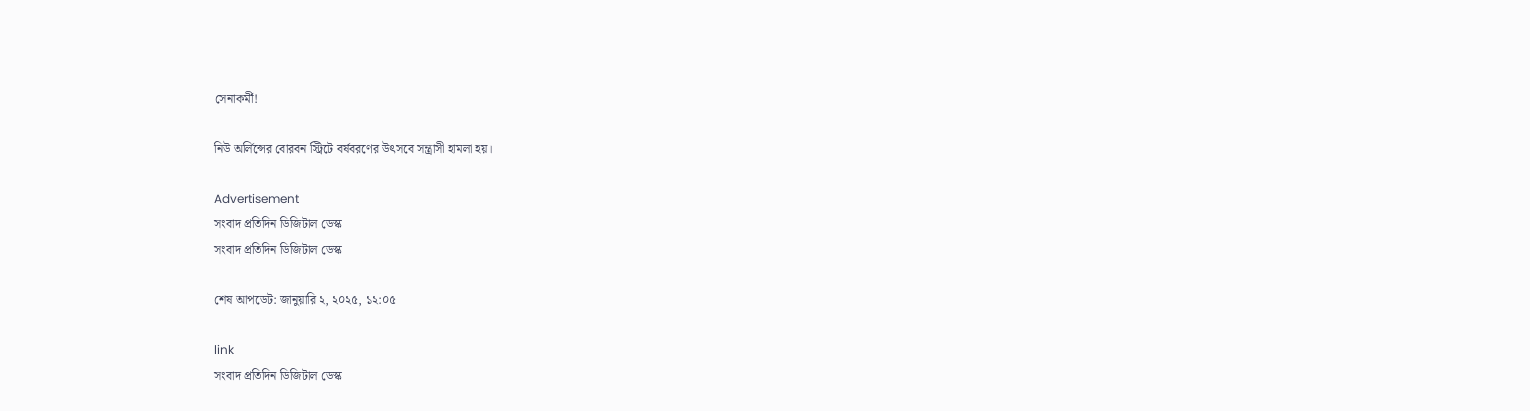সেনাকর্মী!

নিউ অর্লিন্সের বোরবন স্ট্রিটে বর্ষবরণের উৎসবে সন্ত্রাসী হামলা হয়।

Advertisement
সংবাদ প্রতিদিন ডিজিটাল ডেস্ক
সংবাদ প্রতিদিন ডিজিটাল ডেস্ক

শেষ আপডেট: জানুয়ারি ২, ২০২৫, ১২:০৫

link
সংবাদ প্রতিদিন ডিজিটাল ডেস্ক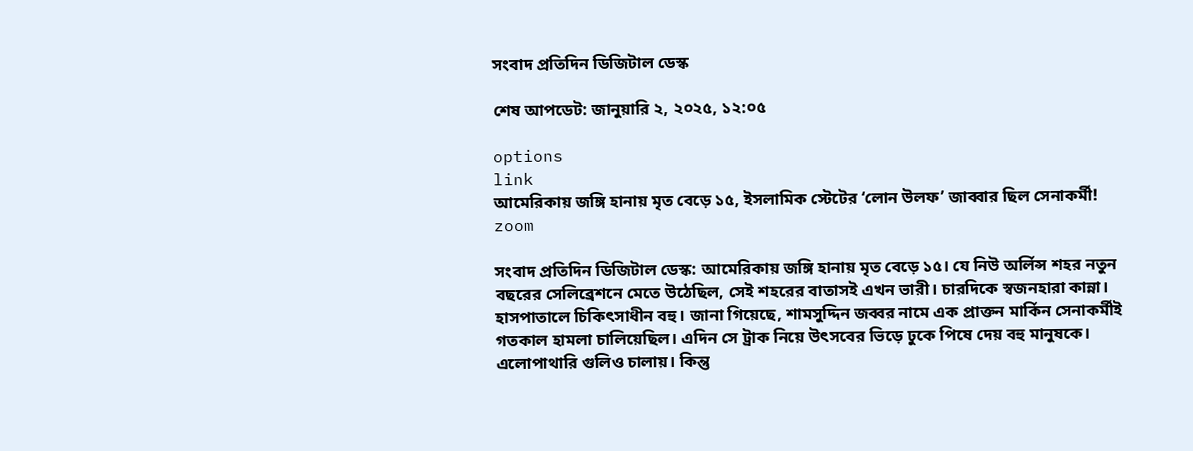সংবাদ প্রতিদিন ডিজিটাল ডেস্ক

শেষ আপডেট: জানুয়ারি ২, ২০২৫, ১২:০৫

options
link
আমেরিকায় জঙ্গি হানায় মৃত বেড়ে ১৫, ইসলামিক স্টেটের ‘লোন উলফ’ জাব্বার ছিল সেনাকর্মী! zoom

সংবাদ প্রতিদিন ডিজিটাল ডেস্ক: আমেরিকায় জঙ্গি হানায় মৃত বেড়ে ১৫। যে নিউ অর্লিন্স শহর নতুন বছরের সেলিব্রেশনে মেতে উঠেছিল, সেই শহরের বাতাসই এখন ভারী। চারদিকে স্বজনহারা কান্না। হাসপাতালে চিকিৎসাধীন বহু। জানা গিয়েছে, শামসুদ্দিন জব্বর নামে এক প্রাক্তন মার্কিন সেনাকর্মীই গতকাল হামলা চালিয়েছিল। এদিন সে ট্রাক নিয়ে উৎসবের ভিড়ে ঢুকে পিষে দেয় বহু মানুষকে। এলোপাথারি গুলিও চালায়। কিন্তু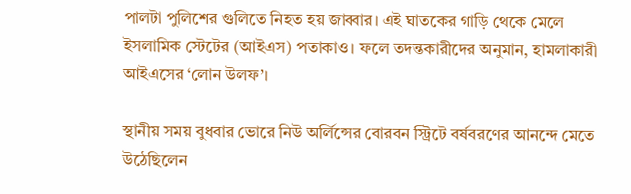পালটা পুলিশের গুলিতে নিহত হয় জাব্বার। এই ঘাতকের গাড়ি থেকে মেলে ইসলামিক স্টেটের (আইএস) পতাকাও। ফলে তদন্তকারীদের অনুমান, হামলাকারী আইএসের ‘লোন উলফ’।

স্থানীয় সময় বুধবার ভোরে নিউ অর্লিন্সের বোরবন স্ট্রিটে বর্ষবরণের আনন্দে মেতে উঠেছিলেন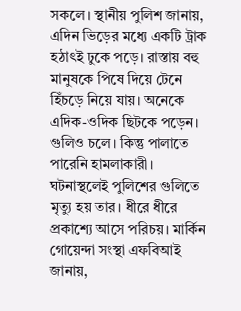সকলে। স্থানীয় পুলিশ জানায়, এদিন ভিড়ের মধ্যে একটি ট্রাক হঠাৎই ঢুকে পড়ে। রাস্তায় বহু মানুষকে পিষে দিয়ে টেনে হিঁচড়ে নিয়ে যায়। অনেকে এদিক-ওদিক ছিটকে পড়েন। গুলিও চলে। কিন্তু পালাতে পারেনি হামলাকারী। ঘটনাস্থলেই পুলিশের গুলিতে মৃত্যু হয় তার। ধীরে ধীরে প্রকাশ্যে আসে পরিচয়। মার্কিন গোয়েন্দা সংস্থা এফবিআই জানায়,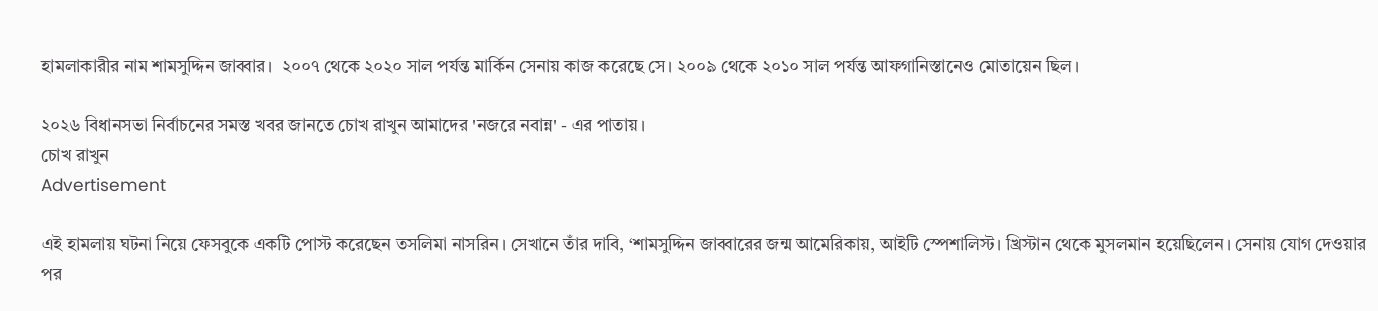হামলাকারীর নাম শামসুদ্দিন জাব্বার।  ২০০৭ থেকে ২০২০ সাল পর্যন্ত মার্কিন সেনায় কাজ করেছে সে। ২০০৯ থেকে ২০১০ সাল পর্যন্ত আফগানিস্তানেও মোতায়েন ছিল।

২০২৬ বিধানসভা নির্বাচনের সমস্ত খবর জানতে চোখ রাখুন আমাদের 'নজরে নবান্ন' - এর পাতায়।
চোখ রাখুন
Advertisement

এই হামলায় ঘটনা নিয়ে ফেসবুকে একটি পোস্ট করেছেন তসলিমা নাসরিন। সেখানে তাঁর দাবি, ‘শামসুদ্দিন জাব্বারের জন্ম আমেরিকায়, আইটি স্পেশালিস্ট। খ্রিস্টান থেকে মুসলমান হয়েছিলেন। সেনায় যোগ দেওয়ার পর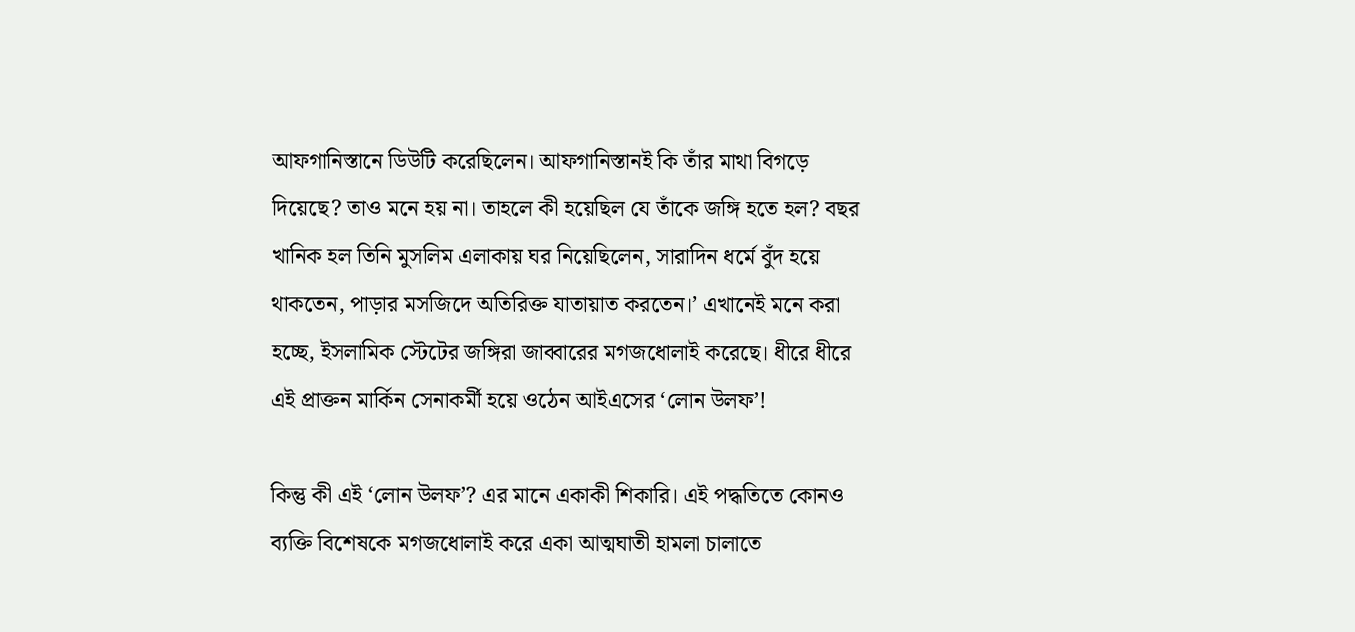আফগানিস্তানে ডিউটি করেছিলেন। আফগানিস্তানই কি তাঁর মাথা বিগড়ে দিয়েছে? তাও মনে হয় না। তাহলে কী হয়েছিল যে তাঁকে জঙ্গি হতে হল? বছর খানিক হল তিনি মুসলিম এলাকায় ঘর নিয়েছিলেন, সারাদিন ধর্মে বুঁদ হয়ে থাকতেন, পাড়ার মসজিদে অতিরিক্ত যাতায়াত করতেন।’ এখানেই মনে করা হচ্ছে, ইসলামিক স্টেটের জঙ্গিরা জাব্বারের মগজধোলাই করেছে। ধীরে ধীরে এই প্রাক্তন মার্কিন সেনাকর্মী হয়ে ওঠেন আইএসের ‘লোন উলফ’!

কিন্তু কী এই ‘লোন উলফ’? এর মানে একাকী শিকারি। এই পদ্ধতিতে কোনও ব্যক্তি বিশেষকে মগজধোলাই করে একা আত্মঘাতী হামলা চালাতে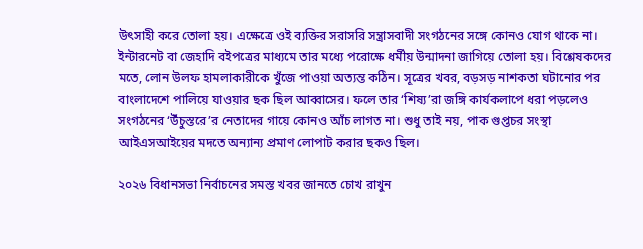উৎসাহী করে তোলা হয়। এক্ষেত্রে ওই ব্যক্তির সরাসরি সন্ত্রাসবাদী সংগঠনের সঙ্গে কোনও যোগ থাকে না। ইন্টারনেট বা জেহাদি বইপত্রের মাধ্যমে তার মধ্যে পরোক্ষে ধর্মীয় উন্মাদনা জাগিয়ে তোলা হয়। বিশ্লেষকদের মতে, লোন উলফ হামলাকারীকে খুঁজে পাওয়া অত্যন্ত কঠিন। সূত্রের খবর, বড়সড় নাশকতা ঘটানোর পর বাংলাদেশে পালিয়ে যাওয়ার ছক ছিল আব্বাসের। ফলে তার ‘শিষ্য’রা জঙ্গি কার্যকলাপে ধরা পড়লেও সংগঠনের ‘উঁচুস্তরে’র নেতাদের গায়ে কোনও আঁচ লাগত না। শুধু তাই নয়, পাক গুপ্তচর সংস্থা আইএসআইয়ের মদতে অন্যান্য প্রমাণ লোপাট করার ছকও ছিল।

২০২৬ বিধানসভা নির্বাচনের সমস্ত খবর জানতে চোখ রাখুন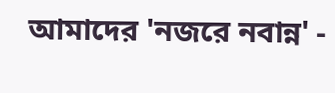আমাদের 'নজরে নবান্ন' -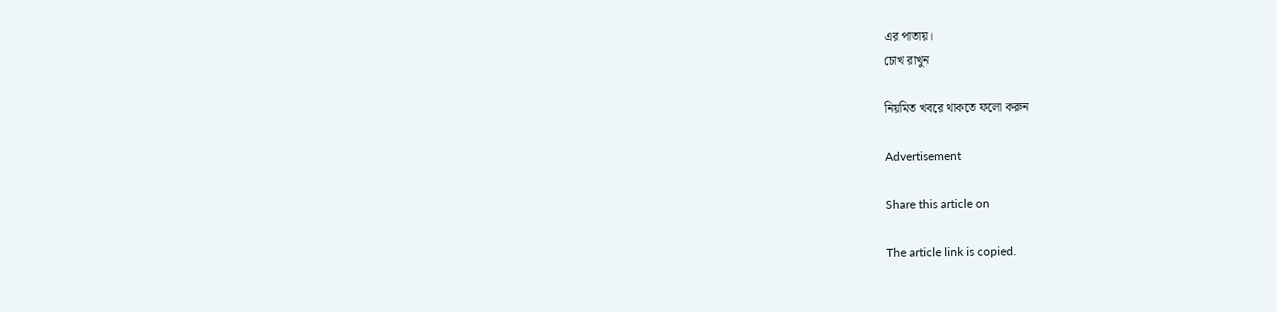এর পাতায়।
চোখ রাখুন

নিয়মিত খবরে থাকতে ফলো করুন

Advertisement

Share this article on

The article link is copied.